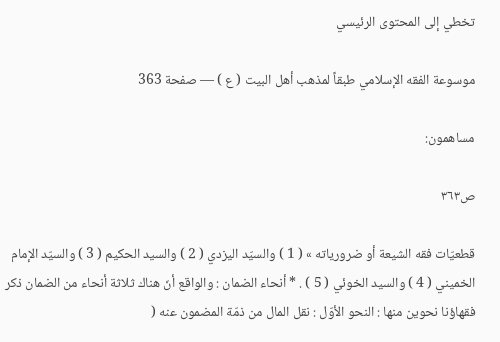تخطي إلى المحتوى الرئيسي

موسوعة الفقه الإسلامي طبقاً لمذهب أهل البيت ( ع ) — صفحة 363

مساهمون:

ص٣٦٣

قطعيّات فقه الشيعة أو ضرورياته » ( 1 ) والسيّد اليزدي ( 2 ) والسيد الحكيم ( 3 ) والسيّد الإمام الخميني ( 4 ) والسيد الخوئي ( 5 ) . * أنحاء الضمان : والواقع أنّ هناك ثلاثة أنحاء من الضمان ذكر فقهاؤنا نحوين منها : النحو الأوّل : نقل المال من ذمّة المضمون عنه (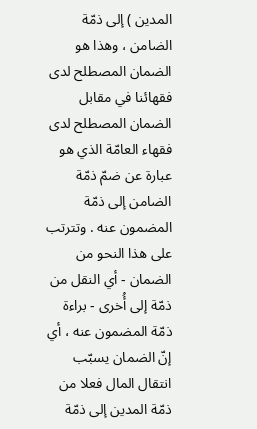المدين ) إلى ذمّة الضامن ، وهذا هو الضمان المصطلح لدى فقهائنا في مقابل الضمان المصطلح لدى فقهاء العامّة الذي هو عبارة عن ضمّ ذمّة الضامن إلى ذمّة المضمون عنه . وتترتب على هذا النحو من الضمان - أي النقل من ذمّة إلى أُخرى - براءة ذمّة المضمون عنه ، أي إنّ الضمان يسبّب انتقال المال فعلا من ذمّة المدين إلى ذمّة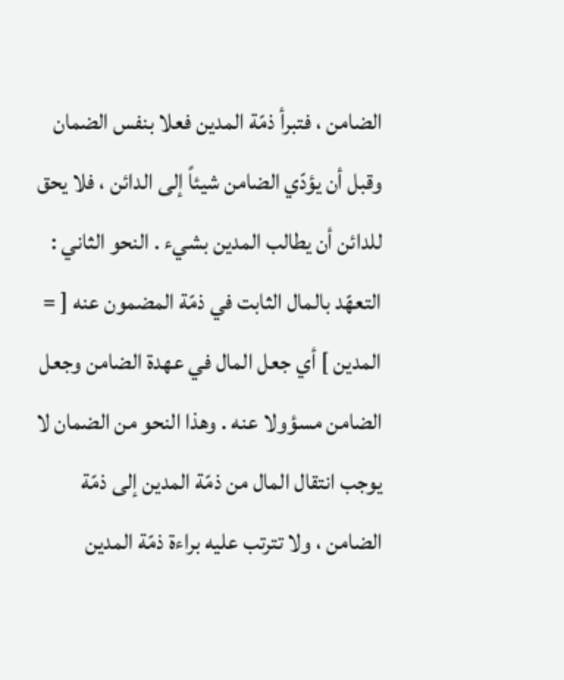الضامن ، فتبرأ ذمّة المدين فعلا بنفس الضمان وقبل أن يؤدّي الضامن شيئاً إلى الدائن ، فلا يحق للدائن أن يطالب المدين بشيء . النحو الثاني : التعهّد بالمال الثابت في ذمّة المضمون عنه [ = المدين ] أي جعل المال في عهدة الضامن وجعل الضامن مسؤولا عنه . وهذا النحو من الضمان لا يوجب انتقال المال من ذمّة المدين إلى ذمّة الضامن ، ولا تترتب عليه براءة ذمّة المدين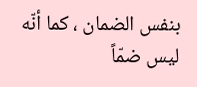بنفس الضمان ، كما أنّه ليس ضمّاً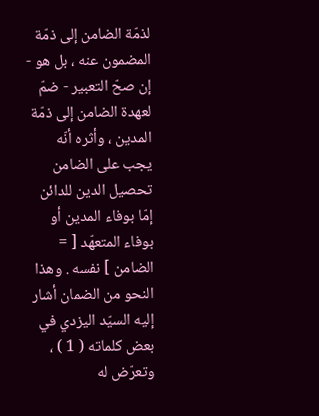لذمّة الضامن إلى ذمّة المضمون عنه ، بل هو - إن صحّ التعبير - ضمّ لعهدة الضامن إلى ذمّة المدين ، وأثره أنّه يجب على الضامن تحصيل الدين للدائن إمّا بوفاء المدين أو بوفاء المتعهّد [ = الضامن ] نفسه . وهذا النحو من الضمان أشار إليه السيّد اليزدي في بعض كلماته ( 1 ) ، وتعرّض له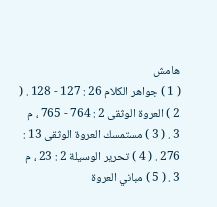هامش
( 1 ) جواهر الكلام 26 : 127 - 128 . ( 2 ) العروة الوثقى 2 : 764 - 765 ، م 3 . ( 3 ) مستمسك العروة الوثقى 13 : 276 . ( 4 ) تحرير الوسيلة 2 : 23 ، م 3 . ( 5 ) مباني العروة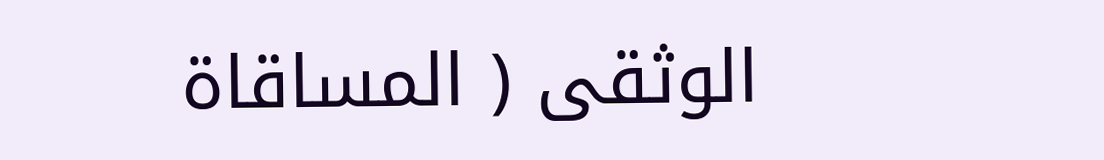الوثقى ( المساقاة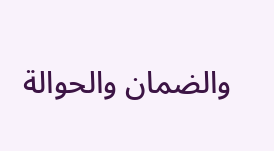والضمان والحوالة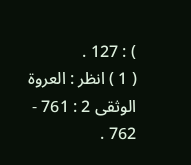) : 127 .
( 1 ) انظر : العروة الوثقى 2 : 761 - 762 .